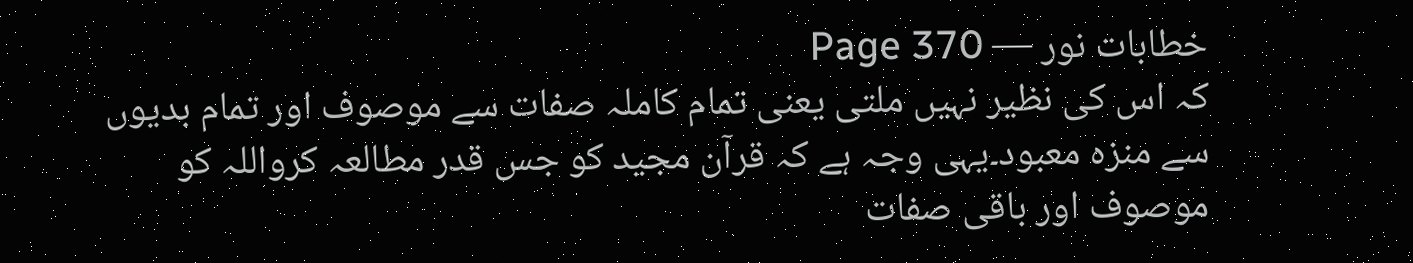خطابات نور — Page 370
کہ اس کی نظیر نہیں ملتی یعنی تمام کاملہ صفات سے موصوف اور تمام بدیوں سے منزہ معبود۔یہی وجہ ہے کہ قرآن مجید کو جس قدر مطالعہ کرواللہ کو موصوف اور باقی صفات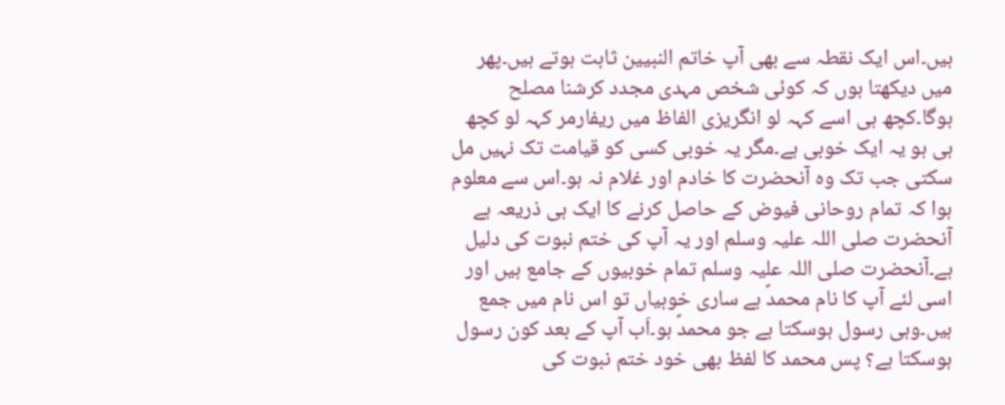ہیں۔اس ایک نقطہ سے بھی آپ خاتم النبیین ثابت ہوتے ہیں۔پھر میں دیکھتا ہوں کہ کوئی شخص مہدی مجدد کرشنا مصلح ہوگا۔کچھ ہی اسے کہہ لو انگریزی الفاظ میں ریفارمر کہہ لو کچھ ہی ہو یہ ایک خوبی ہے۔مگر یہ خوبی کسی کو قیامت تک نہیں مل سکتی جب تک وہ آنحضرت کا خادم اور غلام نہ ہو۔اس سے معلوم ہوا کہ تمام روحانی فیوض کے حاصل کرنے کا ایک ہی ذریعہ ہے آنحضرت صلی اللہ علیہ وسلم اور یہ آپ کی ختم نبوت کی دلیل ہے۔آنحضرت صلی اللہ علیہ وسلم تمام خوبیوں کے جامع ہیں اور اسی لئے آپ کا نام محمدؐ ہے ساری خوبیاں تو اس نام میں جمع ہیں۔وہی رسول ہوسکتا ہے جو محمدؐ ہو۔اَب آپ کے بعد کون رسول ہوسکتا ہے؟ پس محمد کا لفظ بھی خود ختم نبوت کی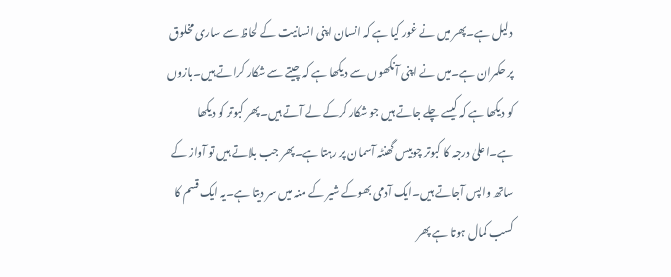دلیل ہے۔پھر میں نے غور کیا ہے کہ انسان اپنی انسانیت کے لحاظ سے ساری مخلوق پر حکمران ہے۔میں نے اپنی آنکھوں سے دیکھا ہے کہ چیتے سے شکار کراتے ہیں۔بازوں کو دیکھا ہے کہ کیسے چلے جاتے ہیں جو شکار کرکے لے آتے ہیں۔پھر کبوتر کو دیکھا ہے۔اعلیٰ درجہ کا کبوتر چوبیس گھنٹہ آسمان پر رہتا ہے۔پھر جب بلاتے ہیں تو آواز کے ساتھ واپس آجاتے ہیں۔ایک آدمی بھوکے شیر کے منہ میں سر دیتا ہے۔یہ ایک قسم کا کسب کمال ہوتا ہے پھر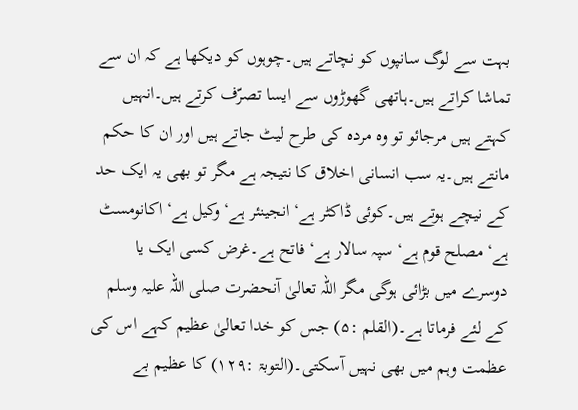بہت سے لوگ سانپوں کو نچاتے ہیں۔چوہوں کو دیکھا ہے کہ ان سے تماشا کراتے ہیں۔ہاتھی گھوڑوں سے ایسا تصرّف کرتے ہیں۔انہیں کہتے ہیں مرجائو تو وہ مردہ کی طرح لیٹ جاتے ہیں اور ان کا حکم مانتے ہیں۔یہ سب انسانی اخلاق کا نتیجہ ہے مگر تو بھی یہ ایک حد کے نیچے ہوتے ہیں۔کوئی ڈاکٹر ہے‘ انجینئر ہے‘ وکیل ہے‘ اکانومسٹ ہے‘ مصلح قوم ہے‘ سپہ سالار ہے‘ فاتح ہے۔غرض کسی ایک یا دوسرے میں بڑائی ہوگی مگر اللہ تعالیٰ آنحضرت صلی اللہ علیہ وسلم کے لئے فرماتا ہے۔(القلم :۵) جس کو خدا تعالیٰ عظیم کہے اس کی عظمت وہم میں بھی نہیں آسکتی۔(التوبۃ :۱۲۹) کا عظیم بے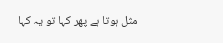مثل ہوتا ہے پھر کہا تو یہ کہا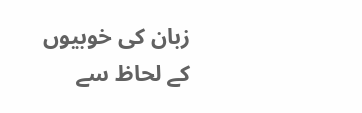زبان کی خوبیوں کے لحاظ سے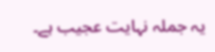یہ جملہ نہایت عجیب ہے۔